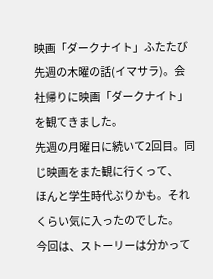映画「ダークナイト」ふたたび
先週の木曜の話(イマサラ)。会社帰りに映画「ダークナイト」
を観てきました。
先週の月曜日に続いて2回目。同じ映画をまた観に行くって、
ほんと学生時代ぶりかも。それくらい気に入ったのでした。
今回は、ストーリーは分かって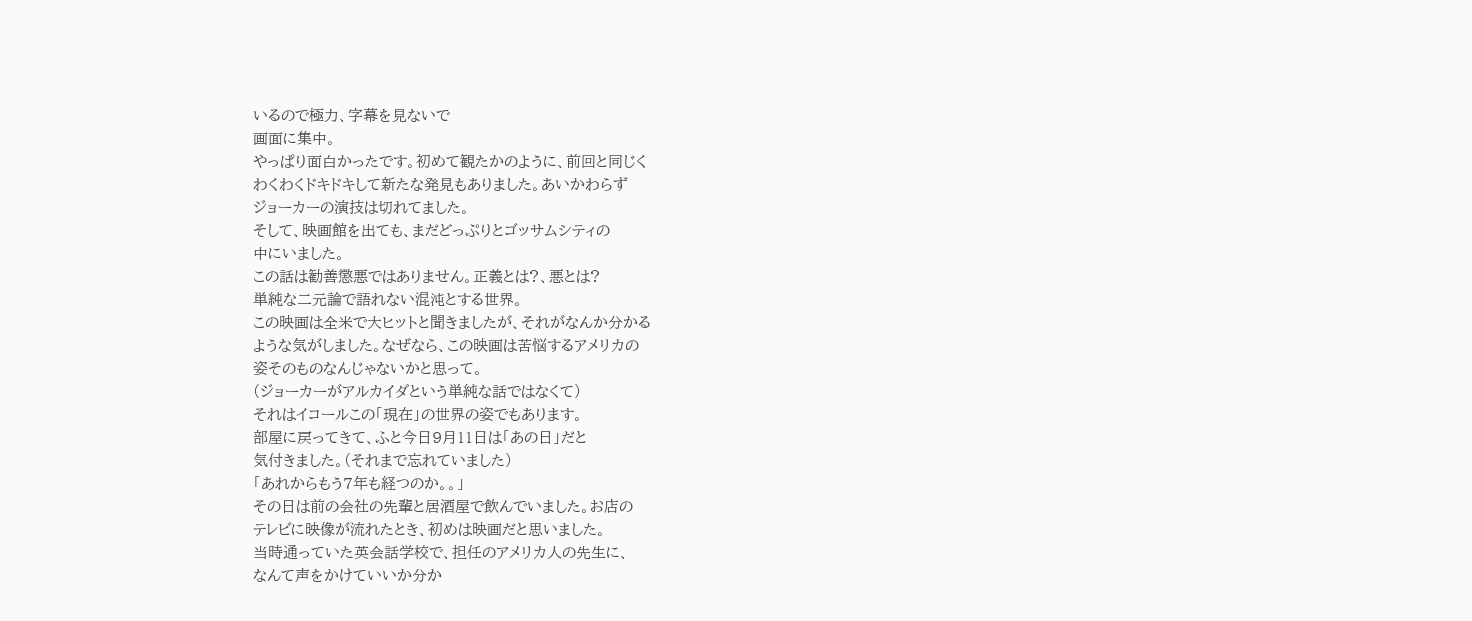いるので極力、字幕を見ないで
画面に集中。
やっぱり面白かったです。初めて観たかのように、前回と同じく
わくわくドキドキして新たな発見もありました。あいかわらず
ジョーカーの演技は切れてました。
そして、映画館を出ても、まだどっぷりとゴッサムシティの
中にいました。
この話は勧善懲悪ではありません。正義とは?、悪とは?
単純な二元論で語れない混沌とする世界。
この映画は全米で大ヒットと聞きましたが、それがなんか分かる
ような気がしました。なぜなら、この映画は苦悩するアメリカの
姿そのものなんじゃないかと思って。
(ジョーカーがアルカイダという単純な話ではなくて)
それはイコールこの「現在」の世界の姿でもあります。
部屋に戻ってきて、ふと今日9月11日は「あの日」だと
気付きました。(それまで忘れていました)
「あれからもう7年も経つのか。。」
その日は前の会社の先輩と居酒屋で飲んでいました。お店の
テレビに映像が流れたとき、初めは映画だと思いました。
当時通っていた英会話学校で、担任のアメリカ人の先生に、
なんて声をかけていいか分か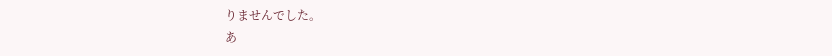りませんでした。
あ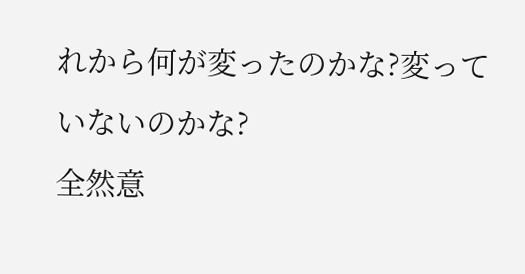れから何が変ったのかな?変っていないのかな?
全然意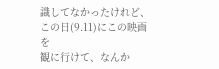識してなかったけれど、この日(9.11)にこの映画を
観に行けて、なんか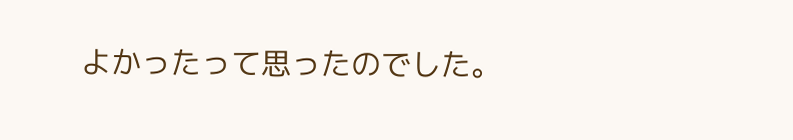よかったって思ったのでした。